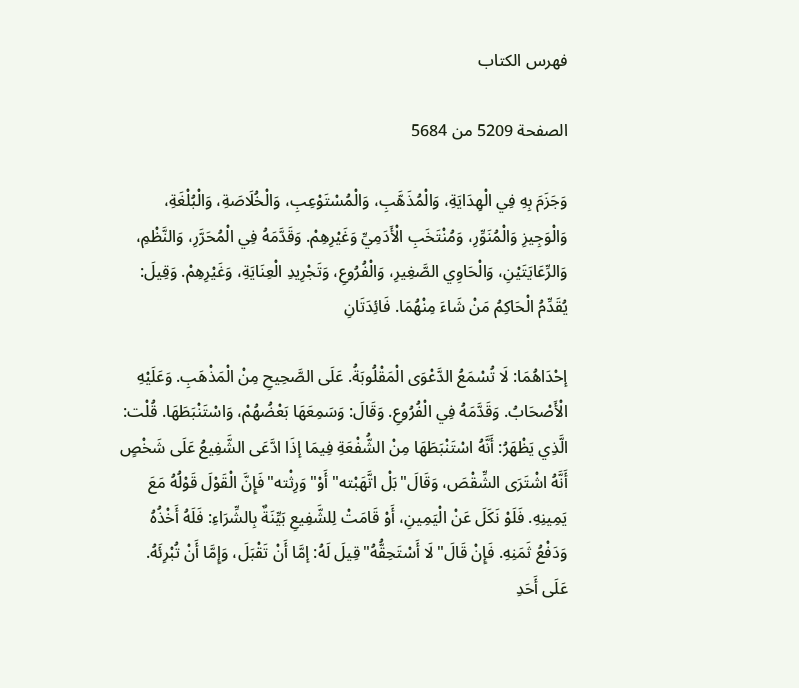فهرس الكتاب

الصفحة 5209 من 5684

وَجَزَمَ بِهِ فِي الْهِدَايَةِ، وَالْمُذَهَّبِ، وَالْمُسْتَوْعِبِ، وَالْخُلَاصَةِ، وَالْبُلْغَةِ، وَالْوَجِيزِ وَالْمُنَوِّرِ، وَمُنْتَخَبِ الْأَدَمِيِّ وَغَيْرِهِمْ. وَقَدَّمَهُ فِي الْمُحَرَّرِ، وَالنَّظْمِ، وَالرِّعَايَتَيْنِ، وَالْحَاوِي الصَّغِيرِ، وَالْفُرُوعِ، وَتَجْرِيدِ الْعِنَايَةِ، وَغَيْرِهِمْ. وَقِيلَ: يُقَدِّمُ الْحَاكِمُ مَنْ شَاءَ مِنْهُمَا. فَائِدَتَانِ

إحْدَاهُمَا: لَا تُسْمَعُ الدَّعْوَى الْمَقْلُوبَةُ. عَلَى الصَّحِيحِ مِنْ الْمَذْهَبِ. وَعَلَيْهِ الْأَصْحَابُ. وَقَدَّمَهُ فِي الْفُرُوعِ. وَقَالَ: وَسَمِعَهَا بَعْضُهُمْ، وَاسْتَنْبَطَهَا. قُلْت: الَّذِي يَظْهَرُ: أَنَّهُ اسْتَنْبَطَهَا مِنْ الشُّفْعَةِ فِيمَا إذَا ادَّعَى الشَّفِيعُ عَلَى شَخْصٍ أَنَّهُ اشْتَرَى الشِّقْصَ، وَقَالَ"بَلْ اتَّهَبْته"أَوْ"وَرِثْته"فَإِنَّ الْقَوْلَ قَوْلُهُ مَعَ يَمِينِهِ. فَلَوْ نَكَلَ عَنْ الْيَمِينِ، أَوْ قَامَتْ لِلشَّفِيعِ بَيِّنَةٌ بِالشِّرَاءِ: فَلَهُ أَخْذُهُ وَدَفْعُ ثَمَنِهِ. فَإِنْ قَالَ"لَا أَسْتَحِقُّهُ"قِيلَ لَهُ: إمَّا أَنْ تَقْبَلَ، وَإِمَّا أَنْ تُبْرِئَهُ. عَلَى أَحَدِ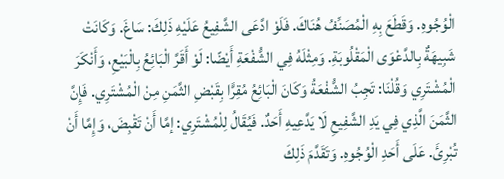الْوُجُوهِ. وَقَطَعَ بِهِ الْمُصَنِّفُ هُنَاكَ. فَلَوْ ادَّعَى الشَّفِيعُ عَلَيْهِ ذَلِكَ: سَاغَ. وَكَانَتْ شَبِيهَةٌ بِالدَّعْوَى الْمَقْلُوبَةِ. وَمِثْلَهُ فِي الشُّفْعَةِ أَيْضًا: لَوْ أَقَرَّ الْبَائِعُ بِالْبَيْعِ، وَأَنْكَرَ الْمُشْتَرِي وَقُلْنَا: تَجِبُ الشُّفْعَةُ وَكَانَ الْبَائِعُ مُقِرًّا بِقَبْضِ الثَّمَنِ مِنْ الْمُشْتَرِي. فَإِنَّ الثَّمَنَ الَّذِي فِي يَدِ الشَّفِيعِ لَا يَدَّعِيهِ أَحَدٌ. فَيُقَالُ لِلْمُشْتَرِي: إمَّا أَنْ تَقْبِضَ، وَإِمَّا أَنْ تُبْرِئَ. عَلَى أَحَدِ الْوُجُوهِ. وَتَقَدَّمَ ذَلِكَ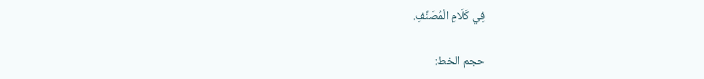فِي كَلَامِ الْمُصَنِّفِ.

حجم الخط: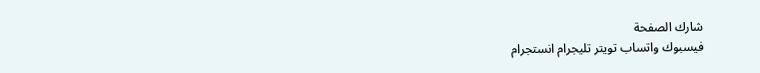شارك الصفحة
فيسبوك واتساب تويتر تليجرام انستجرام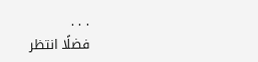. . .
فضلًا انتظر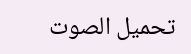تحميل الصوت